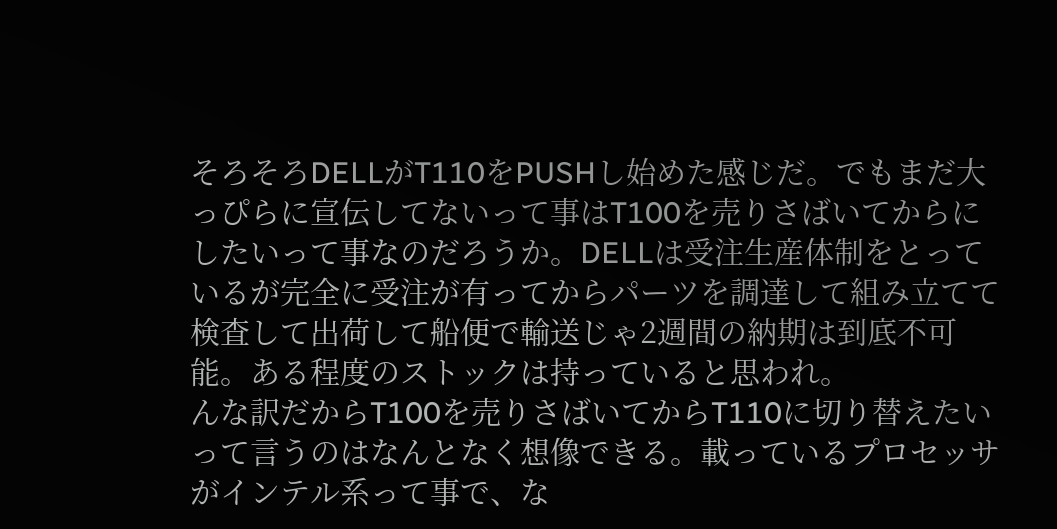そろそろDELLがT110をPUSHし始めた感じだ。でもまだ大っぴらに宣伝してないって事はT100を売りさばいてからにしたいって事なのだろうか。DELLは受注生産体制をとっているが完全に受注が有ってからパーツを調達して組み立てて検査して出荷して船便で輸送じゃ2週間の納期は到底不可能。ある程度のストックは持っていると思われ。
んな訳だからT100を売りさばいてからT110に切り替えたいって言うのはなんとなく想像できる。載っているプロセッサがインテル系って事で、な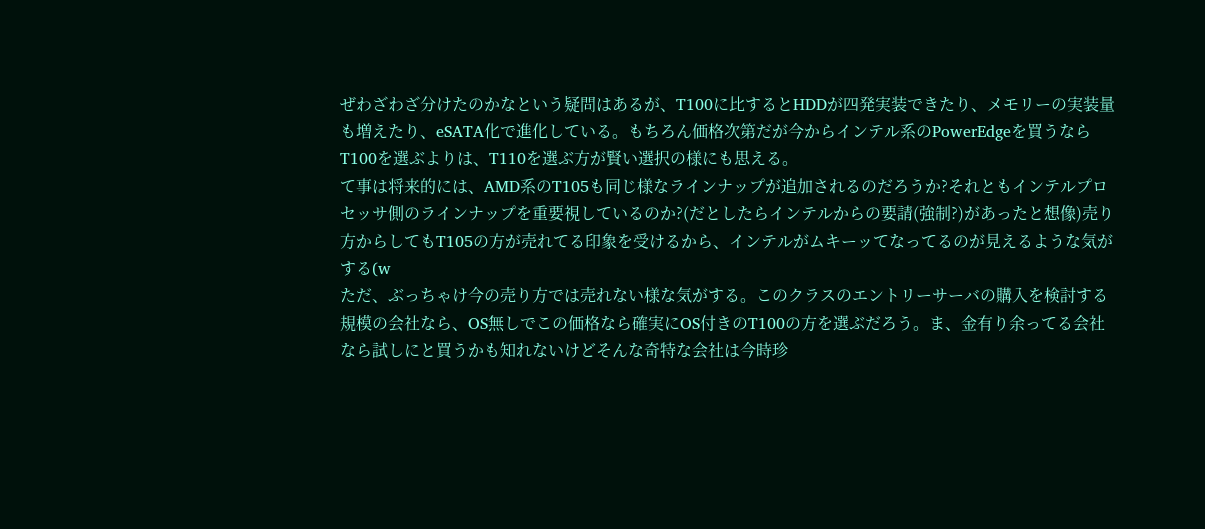ぜわざわざ分けたのかなという疑問はあるが、T100に比するとHDDが四発実装できたり、メモリーの実装量も増えたり、eSATA化で進化している。もちろん価格次第だが今からインテル系のPowerEdgeを買うならT100を選ぶよりは、T110を選ぶ方が賢い選択の様にも思える。
て事は将来的には、AMD系のT105も同じ様なラインナップが追加されるのだろうか?それともインテルプロセッサ側のラインナップを重要視しているのか?(だとしたらインテルからの要請(強制?)があったと想像)売り方からしてもT105の方が売れてる印象を受けるから、インテルがムキーッてなってるのが見えるような気がする(w
ただ、ぶっちゃけ今の売り方では売れない様な気がする。このクラスのエントリーサーバの購入を検討する規模の会社なら、OS無しでこの価格なら確実にOS付きのT100の方を選ぶだろう。ま、金有り余ってる会社なら試しにと買うかも知れないけどそんな奇特な会社は今時珍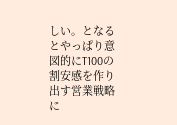しい。となるとやっぱり意図的にT100の割安感を作り出す営業戦略に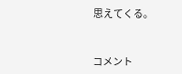思えてくる。



コメント